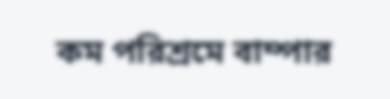কম পরিশ্রমে বাম্পার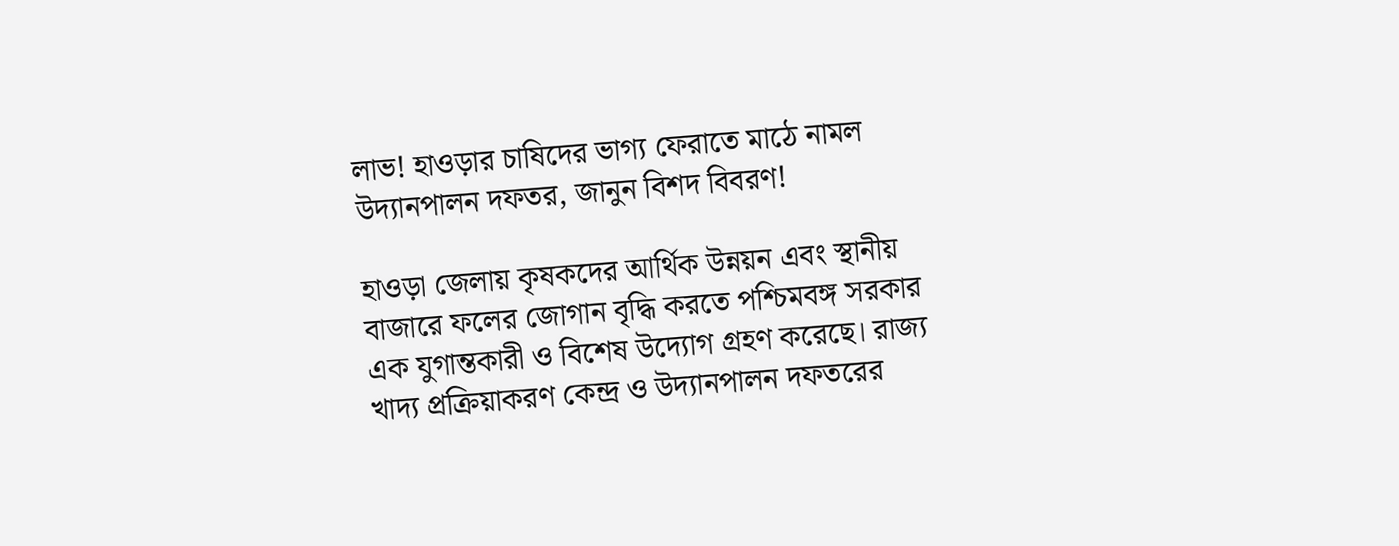লাভ! হাওড়ার চাষিদের ভাগ্য ফেরাতে মাঠে নামল উদ্যানপালন দফতর, জানুন বিশদ বিবরণ!

হাওড়া জেলায় কৃষকদের আর্থিক উন্নয়ন এবং স্থানীয় বাজারে ফলের জোগান বৃদ্ধি করতে পশ্চিমবঙ্গ সরকার এক যুগান্তকারী ও বিশেষ উদ্যোগ গ্রহণ করেছে। রাজ্য খাদ্য প্রক্রিয়াকরণ কেন্দ্র ও উদ্যানপালন দফতরের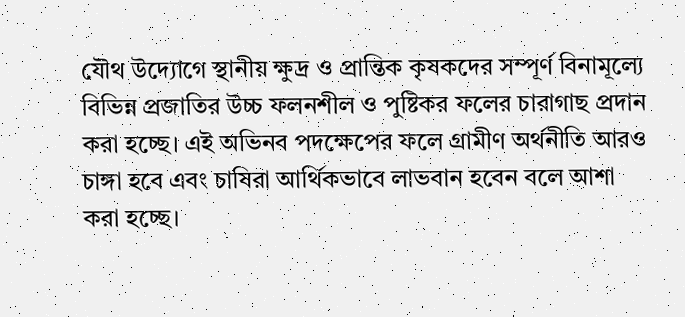যৌথ উদ্যোগে স্থানীয় ক্ষুদ্র ও প্রান্তিক কৃষকদের সম্পূর্ণ বিনামূল্যে বিভিন্ন প্রজাতির উচ্চ ফলনশীল ও পুষ্টিকর ফলের চারাগাছ প্রদান করা হচ্ছে। এই অভিনব পদক্ষেপের ফলে গ্রামীণ অর্থনীতি আরও চাঙ্গা হবে এবং চাষিরা আর্থিকভাবে লাভবান হবেন বলে আশা করা হচ্ছে।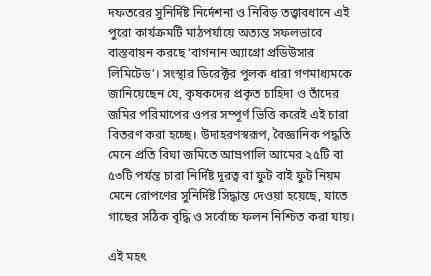দফতরের সুনির্দিষ্ট নির্দেশনা ও নিবিড় তত্ত্বাবধানে এই পুরো কার্যক্রমটি মাঠপর্যায়ে অত্যন্ত সফলভাবে বাস্তবায়ন করছে ‘বাগনান অ্যাগ্রো প্রডিউসার লিমিটেড’। সংস্থার ডিরেক্টর পুলক ধারা গণমাধ্যমকে জানিয়েছেন যে, কৃষকদের প্রকৃত চাহিদা ও তাঁদের জমির পরিমাপের ওপর সম্পূর্ণ ভিত্তি করেই এই চারা বিতরণ করা হচ্ছে। উদাহরণস্বরূপ, বৈজ্ঞানিক পদ্ধতি মেনে প্রতি বিঘা জমিতে আম্রপালি আমের ২৫টি বা ৫৩টি পর্যন্ত চারা নির্দিষ্ট দূরত্ব বা ফুট বাই ফুট নিয়ম মেনে রোপণের সুনির্দিষ্ট সিদ্ধান্ত দেওয়া হয়েছে, যাতে গাছের সঠিক বৃদ্ধি ও সর্বোচ্চ ফলন নিশ্চিত করা যায়।

এই মহৎ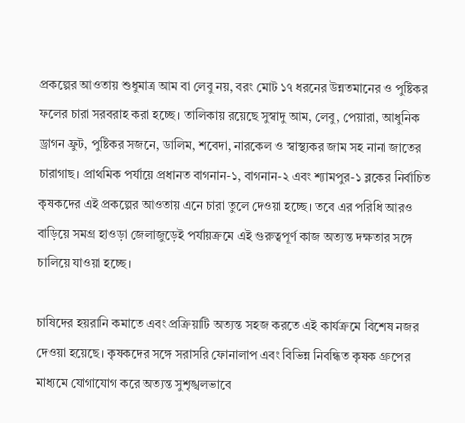প্রকল্পের আওতায় শুধুমাত্র আম বা লেবু নয়, বরং মোট ১৭ ধরনের উন্নতমানের ও পুষ্টিকর ফলের চারা সরবরাহ করা হচ্ছে। তালিকায় রয়েছে সুস্বাদু আম, লেবু, পেয়ারা, আধুনিক ড্রাগন ফ্রুট, পুষ্টিকর সজনে, ডালিম, শবেদা, নারকেল ও স্বাস্থ্যকর জাম সহ নানা জাতের চারাগাছ। প্রাথমিক পর্যায়ে প্রধানত বাগনান-১, বাগনান-২ এবং শ্যামপুর-১ ব্লকের নির্বাচিত কৃষকদের এই প্রকল্পের আওতায় এনে চারা তুলে দেওয়া হচ্ছে। তবে এর পরিধি আরও বাড়িয়ে সমগ্র হাওড়া জেলাজুড়েই পর্যায়ক্রমে এই গুরুত্বপূর্ণ কাজ অত্যন্ত দক্ষতার সঙ্গে চালিয়ে যাওয়া হচ্ছে।

চাষিদের হয়রানি কমাতে এবং প্রক্রিয়াটি অত্যন্ত সহজ করতে এই কার্যক্রমে বিশেষ নজর দেওয়া হয়েছে। কৃষকদের সঙ্গে সরাসরি ফোনালাপ এবং বিভিন্ন নিবন্ধিত কৃষক গ্রুপের মাধ্যমে যোগাযোগ করে অত্যন্ত সুশৃঙ্খলভাবে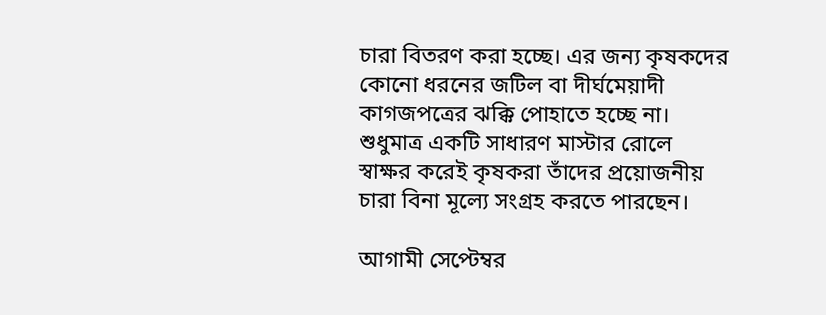চারা বিতরণ করা হচ্ছে। এর জন্য কৃষকদের কোনো ধরনের জটিল বা দীর্ঘমেয়াদী কাগজপত্রের ঝক্কি পোহাতে হচ্ছে না। শুধুমাত্র একটি সাধারণ মাস্টার রোলে স্বাক্ষর করেই কৃষকরা তাঁদের প্রয়োজনীয় চারা বিনা মূল্যে সংগ্রহ করতে পারছেন।

আগামী সেপ্টেম্বর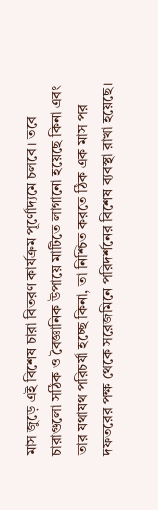মাস জুড়ে এই বিশেষ চারা বিতরণ কার্যক্রম পূর্ণোদ্যমে চলবে। তবে চারাগুলো সঠিক ও বৈজ্ঞানিক উপায়ে মাটিতে লাগানো হয়েছে কিনা এবং তার যথাযথ পরিচর্যা হচ্ছে কিনা, তা নিশ্চিত করতে ঠিক এক মাস পর দফতরের পক্ষ থেকে সরেজমিনে পরিদর্শনের বিশেষ ব্যবস্থা রাখা হয়েছে।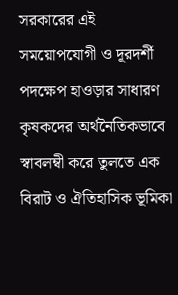সরকারের এই সময়োপযোগী ও দূরদর্শী পদক্ষেপ হাওড়ার সাধারণ কৃষকদের অর্থনৈতিকভাবে স্বাবলম্বী করে তুলতে এক বিরাট ও ঐতিহাসিক ভূমিকা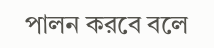পালন করবে বলে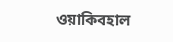ওয়াকিবহাল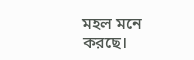মহল মনে করছে।